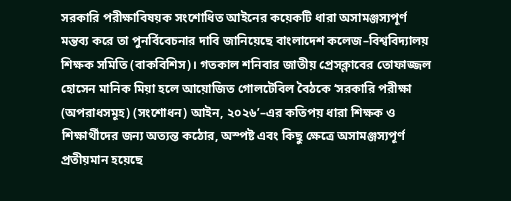সরকারি পরীক্ষাবিষয়ক সংশোধিত আইনের কয়েকটি ধারা অসামঞ্জস্যপূর্ণ মন্তব্য করে তা পুনর্বিবেচনার দাবি জানিয়েছে বাংলাদেশ কলেজ–বিশ্ববিদ্যালয় শিক্ষক সমিতি (বাকবিশিস)। গতকাল শনিবার জাতীয় প্রেসক্লাবের তোফাজ্জল হোসেন মানিক মিয়া হলে আয়োজিত গোলটেবিল বৈঠকে ‘সরকারি পরীক্ষা (অপরাধসমূহ) (সংশোধন) আইন, ২০২৬’–এর কতিপয় ধারা শিক্ষক ও শিক্ষার্থীদের জন্য অত্যন্ত কঠোর, অস্পষ্ট এবং কিছু ক্ষেত্রে অসামঞ্জস্যপূর্ণ প্রতীয়মান হয়েছে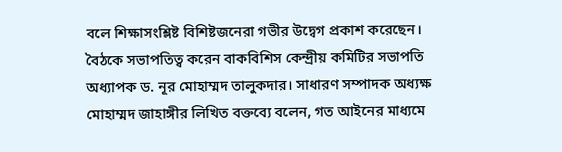বলে শিক্ষাসংশ্লিষ্ট বিশিষ্টজনেরা গভীর উদ্বেগ প্রকাশ করেছেন।
বৈঠকে সভাপতিত্ব করেন বাকবিশিস কেন্দ্রীয় কমিটির সভাপতি অধ্যাপক ড. নূর মোহাম্মদ তালুকদার। সাধারণ সম্পাদক অধ্যক্ষ মোহাম্মদ জাহাঙ্গীর লিখিত বক্তব্যে বলেন, গত আইনের মাধ্যমে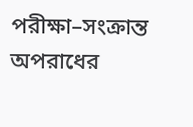পরীক্ষা–সংক্রান্ত অপরাধের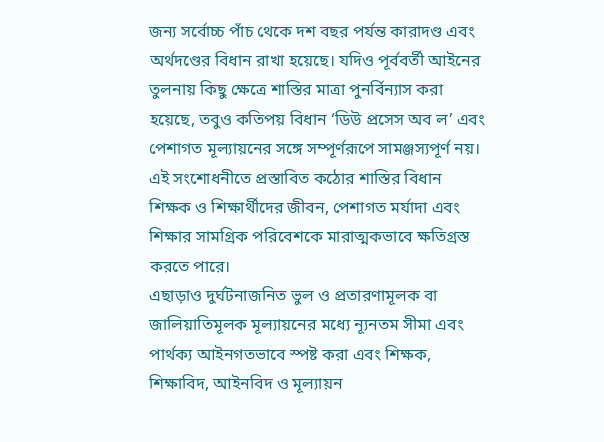জন্য সর্বোচ্চ পাঁচ থেকে দশ বছর পর্যন্ত কারাদণ্ড এবং অর্থদণ্ডের বিধান রাখা হয়েছে। যদিও পূর্ববর্তী আইনের তুলনায় কিছু ক্ষেত্রে শাস্তির মাত্রা পুনর্বিন্যাস করা হয়েছে, তবুও কতিপয় বিধান ‘ডিউ প্রসেস অব ল’ এবং পেশাগত মূল্যায়নের সঙ্গে সম্পূর্ণরূপে সামঞ্জস্যপূর্ণ নয়। এই সংশোধনীতে প্রস্তাবিত কঠোর শাস্তির বিধান শিক্ষক ও শিক্ষার্থীদের জীবন, পেশাগত মর্যাদা এবং শিক্ষার সামগ্রিক পরিবেশকে মারাত্মকভাবে ক্ষতিগ্রস্ত করতে পারে।
এছাড়াও দুর্ঘটনাজনিত ভুল ও প্রতারণামূলক বা জালিয়াতিমূলক মূল্যায়নের মধ্যে ন্যূনতম সীমা এবং পার্থক্য আইনগতভাবে স্পষ্ট করা এবং শিক্ষক, শিক্ষাবিদ, আইনবিদ ও মূল্যায়ন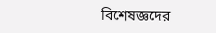বিশেষজ্ঞদের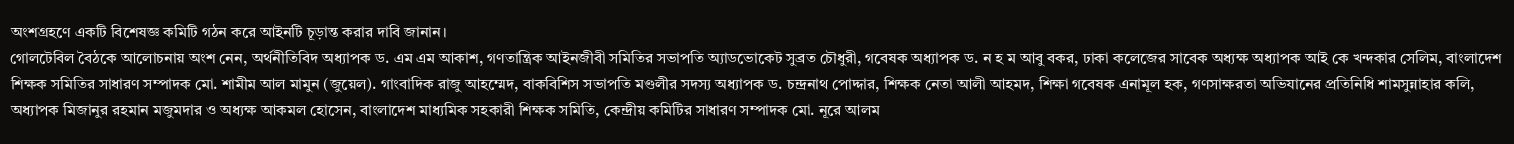অংশগ্রহণে একটি বিশেষজ্ঞ কমিটি গঠন করে আইনটি চূড়ান্ত করার দাবি জানান।
গোলটেবিল বৈঠকে আলোচনায় অংশ নেন, অর্থনীতিবিদ অধ্যাপক ড. এম এম আকাশ, গণতান্ত্রিক আইনজীবী সমিতির সভাপতি অ্যাডভোকেট সুব্রত চৌধুরী, গবেষক অধ্যাপক ড. ন হ ম আবু বকর, ঢাকা কলেজের সাবেক অধ্যক্ষ অধ্যাপক আই কে খন্দকার সেলিম, বাংলাদেশ শিক্ষক সমিতির সাধারণ সম্পাদক মো. শামীম আল মামুন (জুয়েল). গাংবাদিক রাজু আহম্মেদ, বাকবিশিস সভাপতি মণ্ডলীর সদস্য অধ্যাপক ড. চন্দ্রনাথ পোদ্দার, শিক্ষক নেতা আলী আহমদ, শিক্ষা গবেষক এনামূল হক, গণসাক্ষরতা অভিযানের প্রতিনিধি শামসুন্নাহার কলি, অধ্যাপক মিজানুর রহমান মজুমদার ও অধ্যক্ষ আকমল হোসেন, বাংলাদেশ মাধ্যমিক সহকারী শিক্ষক সমিতি, কেন্দ্রীয় কমিটির সাধারণ সম্পাদক মো. নূরে আলম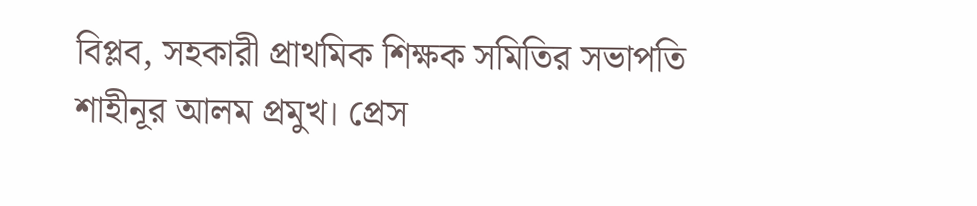বিপ্লব, সহকারী প্রাথমিক শিক্ষক সমিতির সভাপতি শাহীনূর আলম প্রমুখ। প্রেস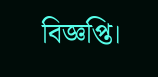বিজ্ঞপ্তি।